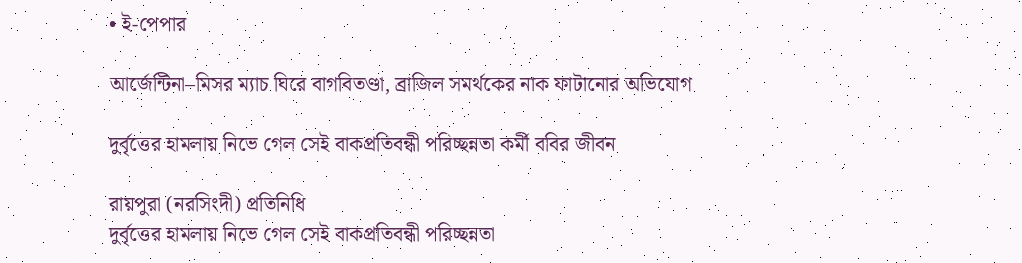• ই-পেপার

আর্জেন্টিনা–মিসর ম্যাচ ঘিরে বাগবিতণ্ডা, ব্রাজিল সমর্থকের নাক ফাটানোর অভিযোগ

দুর্বৃত্তের হামলায় নিভে গেল সেই বাকপ্রতিবন্ধী পরিচ্ছন্নতা কর্মী ববির জীবন

রায়পুরা (নরসিংদী) প্রতিনিধি
দুর্বৃত্তের হামলায় নিভে গেল সেই বাকপ্রতিবন্ধী পরিচ্ছন্নতা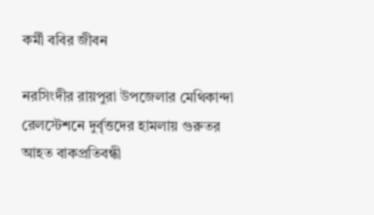কর্মী ববির জীবন

নরসিংদীর রায়পুরা উপজেলার মেথিকান্দা রেলস্টেশনে দুর্বৃত্তদের হামলায় গুরুতর আহত বাকপ্রতিবন্ধী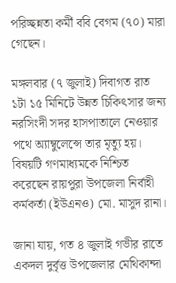পরিচ্ছন্নতা কর্মী ববি বেগম (৭০) মারা গেছেন।

মঙ্গলবার (৭ জুলাই) দিবাগত রাত ১টা ১৫ মিনিটে উন্নত চিকিৎসার জন্য নরসিংদী সদর হাসপাতালে নেওয়ার পথে অ্যাম্বুলেন্সে তার মৃত্যু হয়। বিষয়টি গণমাধ্যমকে নিশ্চিত করেছেন রায়পুরা উপজেলা নির্বাহী কর্মকর্তা (ইউএনও) মো. মাসুদ রানা।

জানা যায়, গত ৪ জুলাই গভীর রাতে একদল দুর্বৃত্ত উপজেলার মেথিকান্দা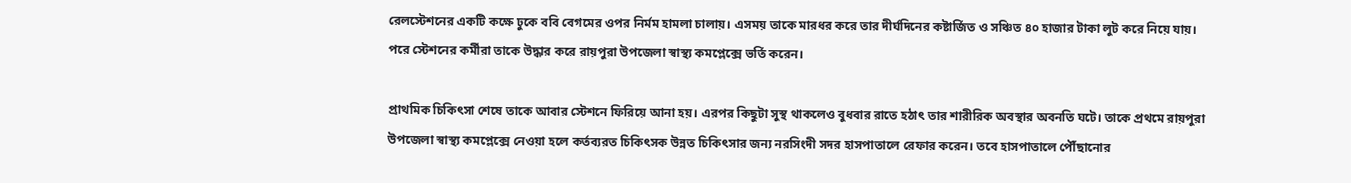রেলস্টেশনের একটি কক্ষে ঢুকে ববি বেগমের ওপর নির্মম হামলা চালায়। এসময় তাকে মারধর করে তার দীর্ঘদিনের কষ্টার্জিত ও সঞ্চিত ৪০ হাজার টাকা লুট করে নিয়ে যায়। পরে স্টেশনের কর্মীরা তাকে উদ্ধার করে রায়পুরা উপজেলা স্বাস্থ্য কমপ্লেক্সে ভর্তি করেন।

প্রাথমিক চিকিৎসা শেষে তাকে আবার স্টেশনে ফিরিয়ে আনা হয়। এরপর কিছুটা সুস্থ থাকলেও বুধবার রাতে হঠাৎ তার শারীরিক অবস্থার অবনতি ঘটে। তাকে প্রথমে রায়পুরা উপজেলা স্বাস্থ্য কমপ্লেক্সে নেওয়া হলে কর্তব্যরত চিকিৎসক উন্নত চিকিৎসার জন্য নরসিংদী সদর হাসপাতালে রেফার করেন। তবে হাসপাতালে পৌঁছানোর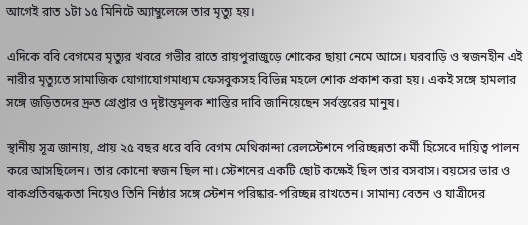আগেই রাত ১টা ১৫ মিনিটে অ্যাম্বুলেন্সে তার মৃত্যু হয়।

এদিকে ববি বেগমের মৃত্যুর খবরে গভীর রাতে রায়পুরাজুড়ে শোকের ছায়া নেমে আসে। ঘরবাড়ি ও স্বজনহীন এই নারীর মৃত্যুতে সামাজিক যোগাযোগমাধ্যম ফেসবুকসহ বিভিন্ন মহলে শোক প্রকাশ করা হয়। একই সঙ্গে হামলার সঙ্গে জড়িতদের দ্রুত গ্রেপ্তার ও দৃষ্টান্তমূলক শাস্তির দাবি জানিয়েছেন সর্বস্তরের মানুষ।

স্থানীয় সূত্র জানায়, প্রায় ২৫ বছর ধরে ববি বেগম মেথিকান্দা রেলস্টেশনে পরিচ্ছন্নতা কর্মী হিসেবে দায়িত্ব পালন করে আসছিলেন। তার কোনো স্বজন ছিল না। স্টেশনের একটি ছোট কক্ষেই ছিল তার বসবাস। বয়সের ভার ও বাকপ্রতিবন্ধকতা নিয়েও তিনি নিষ্ঠার সঙ্গে স্টেশন পরিষ্কার-পরিচ্ছন্ন রাখতেন। সামান্য বেতন ও যাত্রীদের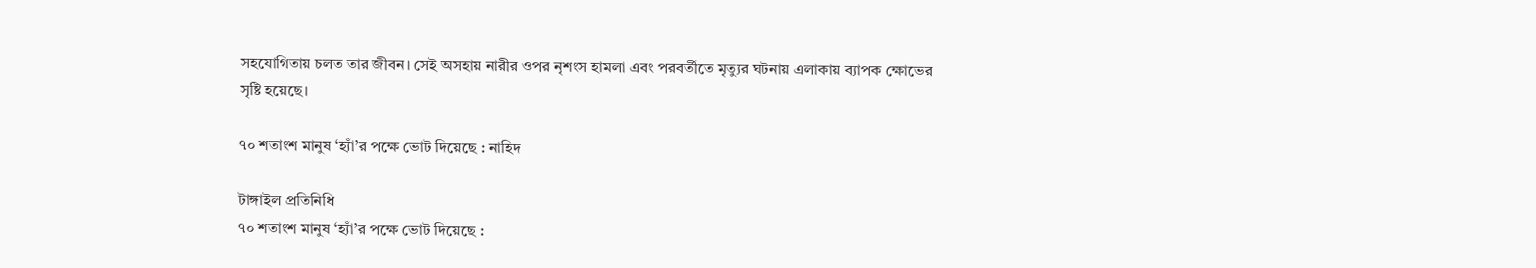সহযোগিতায় চলত তার জীবন। সেই অসহায় নারীর ওপর নৃশংস হামলা এবং পরবর্তীতে মৃত্যুর ঘটনায় এলাকায় ব্যাপক ক্ষোভের সৃষ্টি হয়েছে।

৭০ শতাংশ মানুষ ‘হ্যাঁ’র পক্ষে ভোট দিয়েছে : নাহিদ

টাঙ্গাইল প্রতিনিধি
৭০ শতাংশ মানুষ ‘হ্যাঁ’র পক্ষে ভোট দিয়েছে :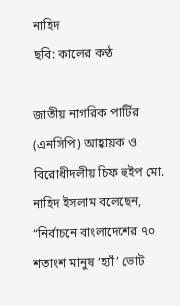নাহিদ
ছবি: কালের কণ্ঠ

জাতীয় নাগরিক পার্টির (এনসিপি) আহ্বায়ক ও বিরোধীদলীয় চিফ হুইপ মো. নাহিদ ইসলাম বলেছেন, “নির্বাচনে বাংলাদেশের ৭০ শতাংশ মানুষ ‘হ্যাঁ’ ভোট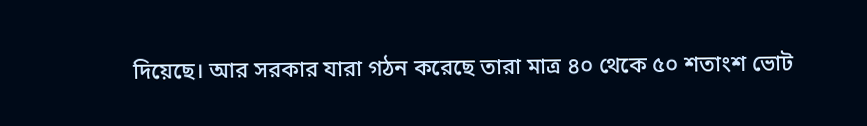দিয়েছে। আর সরকার যারা গঠন করেছে তারা মাত্র ৪০ থেকে ৫০ শতাংশ ভোট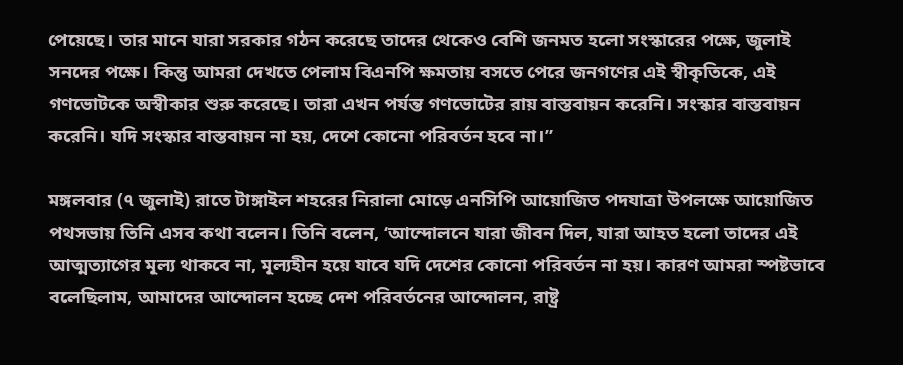পেয়েছে। তার মানে যারা সরকার গঠন করেছে তাদের থেকেও বেশি জনমত হলো সংস্কারের পক্ষে, জুলাই সনদের পক্ষে। কিন্তু আমরা দেখতে পেলাম বিএনপি ক্ষমতায় বসতে পেরে জনগণের এই স্বীকৃতিকে, এই গণভোটকে অস্বীকার শুরু করেছে। তারা এখন পর্যন্ত গণভোটের রায় বাস্তবায়ন করেনি। সংস্কার বাস্তবায়ন করেনি। যদি সংস্কার বাস্তবায়ন না হয়, দেশে কোনো পরিবর্তন হবে না।”

মঙ্গলবার (৭ জুলাই) রাতে টাঙ্গাইল শহরের নিরালা মোড়ে এনসিপি আয়োজিত পদযাত্রা উপলক্ষে আয়োজিত পথসভায় তিনি এসব কথা বলেন। তিনি বলেন, ‘আন্দোলনে যারা জীবন দিল, যারা আহত হলো তাদের এই আত্মত্যাগের মূল্য থাকবে না, মূল্যহীন হয়ে যাবে যদি দেশের কোনো পরিবর্তন না হয়। কারণ আমরা স্পষ্টভাবে বলেছিলাম, আমাদের আন্দোলন হচ্ছে দেশ পরিবর্তনের আন্দোলন, রাষ্ট্র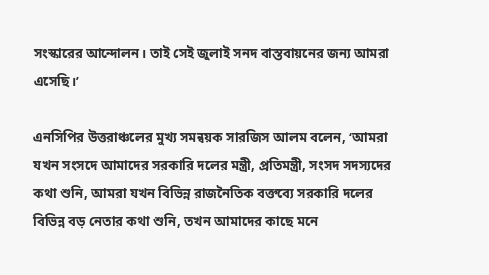সংস্কারের আন্দোলন। তাই সেই জুলাই সনদ বাস্তবায়নের জন্য আমরা এসেছি।’

এনসিপির উত্তরাঞ্চলের মুখ্য সমন্বয়ক সারজিস আলম বলেন, ‘আমরা যখন সংসদে আমাদের সরকারি দলের মন্ত্রী, প্রতিমন্ত্রী, সংসদ সদস্যদের কথা শুনি, আমরা যখন বিভিন্ন রাজনৈতিক বক্তব্যে সরকারি দলের বিভিন্ন বড় নেতার কথা শুনি, তখন আমাদের কাছে মনে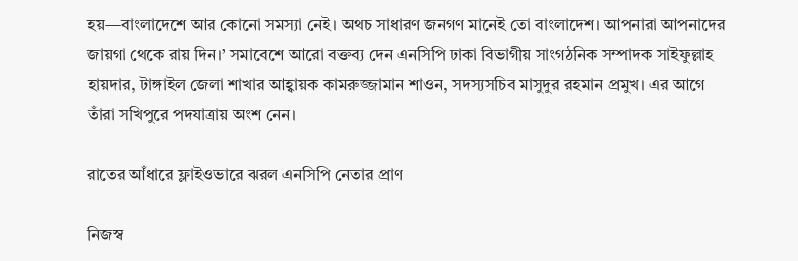হয়—বাংলাদেশে আর কোনো সমস্যা নেই। অথচ সাধারণ জনগণ মানেই তো বাংলাদেশ। আপনারা আপনাদের জায়গা থেকে রায় দিন।’ সমাবেশে আরো বক্তব্য দেন এনসিপি ঢাকা বিভাগীয় সাংগঠনিক সম্পাদক সাইফুল্লাহ হায়দার, টাঙ্গাইল জেলা শাখার আহ্বায়ক কামরুজ্জামান শাওন, সদস্যসচিব মাসুদুর রহমান প্রমুখ। এর আগে তাঁরা সখিপুরে পদযাত্রায় অংশ নেন।

রাতের আঁধারে ফ্লাইওভারে ঝরল এনসিপি নেতার প্রাণ

নিজস্ব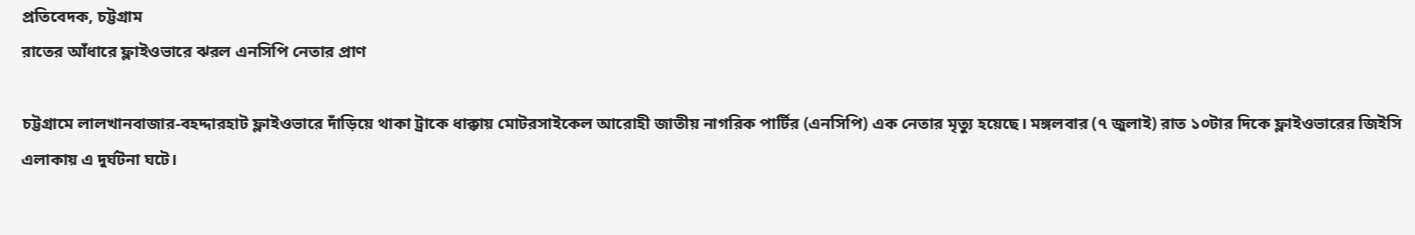প্রতিবেদক, চট্টগ্রাম
রাতের আঁধারে ফ্লাইওভারে ঝরল এনসিপি নেতার প্রাণ

চট্টগ্রামে লালখানবাজার-বহদ্দারহাট ফ্লাইওভারে দাঁড়িয়ে থাকা ট্রাকে ধাক্কায় মোটরসাইকেল আরোহী জাতীয় নাগরিক পার্টির (এনসিপি) এক নেতার মৃত্যু হয়েছে। মঙ্গলবার (৭ জুলাই) রাত ১০টার দিকে ফ্লাইওভারের জিইসি এলাকায় এ দুর্ঘটনা ঘটে।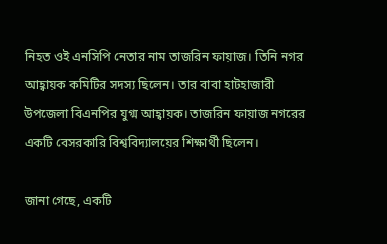নিহত ওই এনসিপি নেতার নাম তাজরিন ফায়াজ। তিনি নগর আহ্বায়ক কমিটির সদস্য ছিলেন। তার বাবা হাটহাজারী উপজেলা বিএনপির যুগ্ম আহ্বায়ক। তাজরিন ফায়াজ নগরের একটি বেসরকারি বিশ্ববিদ্যালয়ের শিক্ষার্থী ছিলেন।

জানা গেছে, একটি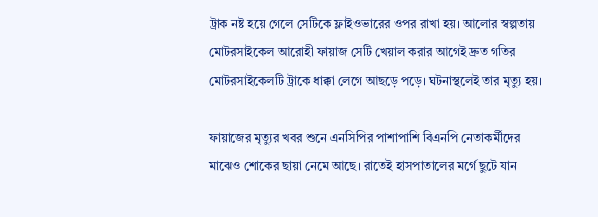ট্রাক নষ্ট হয়ে গেলে সেটিকে ফ্লাইওভারের ওপর রাখা হয়। আলোর স্বল্পতায় মোটরসাইকেল আরোহী ফায়াজ সেটি খেয়াল করার আগেই দ্রুত গতির মোটরসাইকেলটি ট্রাকে ধাক্কা লেগে আছড়ে পড়ে। ঘটনাস্থলেই তার মৃত্যু হয়।

ফায়াজের মৃত্যুর খবর শুনে এনসিপির পাশাপাশি বিএনপি নেতাকর্মীদের মাঝেও শোকের ছায়া নেমে আছে। রাতেই হাসপাতালের মর্গে ছুটে যান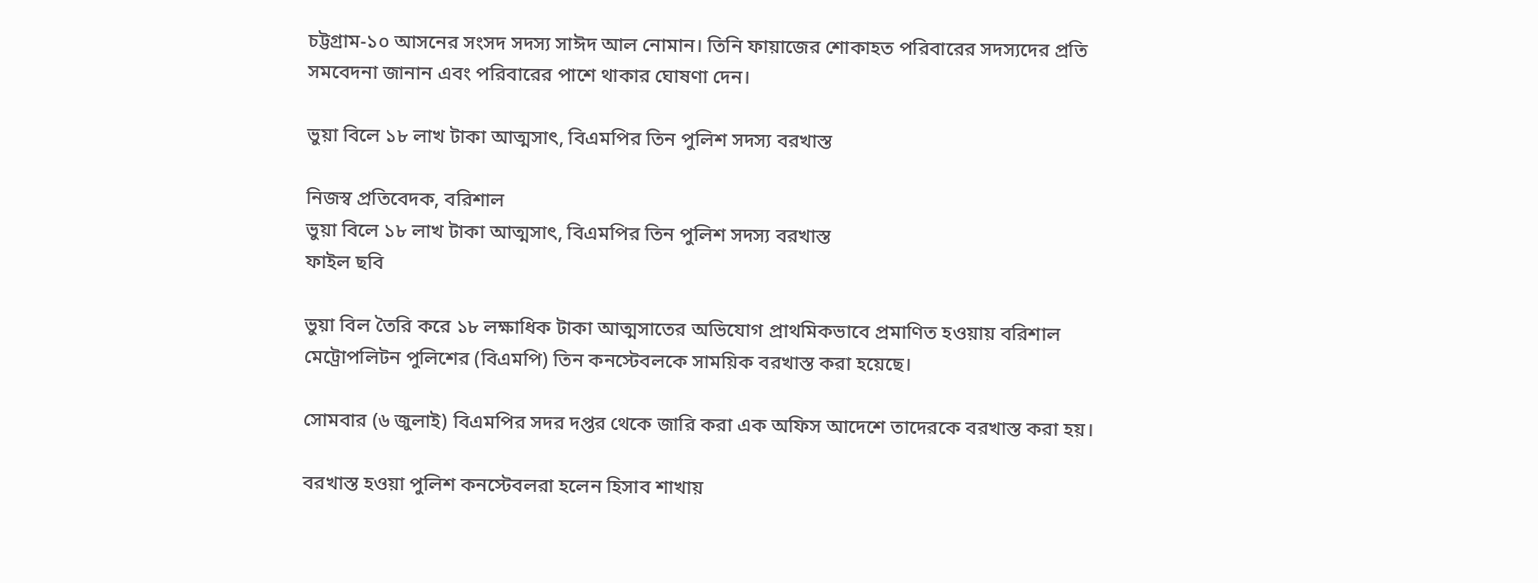চট্টগ্রাম-১০ আসনের সংসদ সদস্য সাঈদ আল নোমান। তিনি ফায়াজের শোকাহত পরিবারের সদস্যদের প্রতি সমবেদনা জানান এবং পরিবারের পাশে থাকার ঘোষণা দেন।

ভুয়া বিলে ১৮ লাখ টাকা আত্মসাৎ, বিএমপির তিন পুলিশ সদস্য বরখাস্ত

নিজস্ব প্রতিবেদক, বরিশাল
ভুয়া বিলে ১৮ লাখ টাকা আত্মসাৎ, বিএমপির তিন পুলিশ সদস্য বরখাস্ত
ফাইল ছবি

ভুয়া বিল তৈরি করে ১৮ লক্ষাধিক টাকা আত্মসাতের অভিযোগ প্রাথমিকভাবে প্রমাণিত হওয়ায় বরিশাল মেট্রোপলিটন পুলিশের (বিএমপি) তিন কনস্টেবলকে সাময়িক বরখাস্ত করা হয়েছে।

সোমবার (৬ জুলাই) বিএমপির সদর দপ্তর থেকে জারি করা এক অফিস আদেশে তাদেরকে বরখাস্ত করা হয়।

বরখাস্ত হওয়া পুলিশ কনস্টেবলরা হলেন হিসাব শাখায়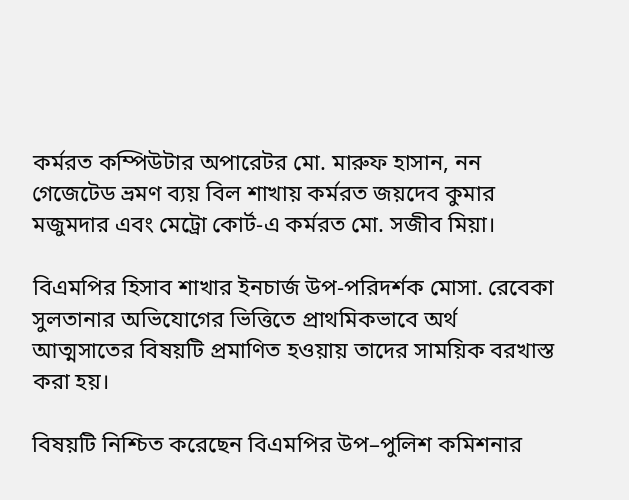কর্মরত কম্পিউটার অপারেটর মো. মারুফ হাসান, নন গেজেটেড ভ্রমণ ব্যয় বিল শাখায় কর্মরত জয়দেব কুমার মজুমদার এবং মেট্রো কোর্ট-এ কর্মরত মো. সজীব মিয়া।

বিএমপির হিসাব শাখার ইনচার্জ উপ-পরিদর্শক মোসা. রেবেকা সুলতানার অভিযোগের ভিত্তিতে প্রাথমিকভাবে অর্থ আত্মসাতের বিষয়টি প্রমাণিত হওয়ায় তাদের সাময়িক বরখাস্ত করা হয়।

বিষয়টি নিশ্চিত করেছেন বিএমপির উপ–পুলিশ কমিশনার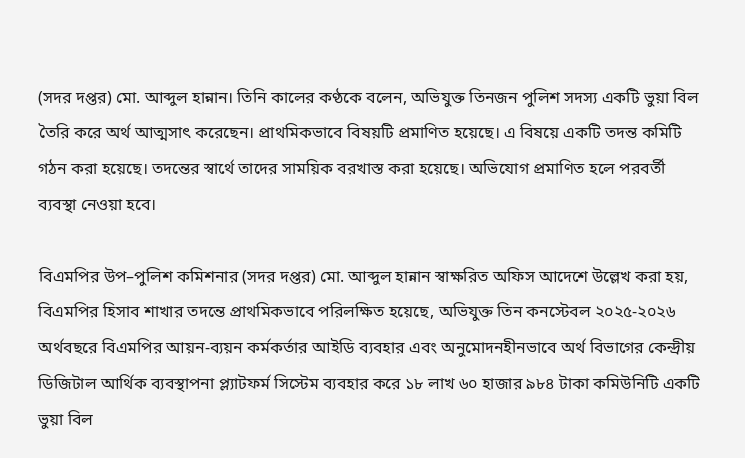(সদর দপ্তর) মো. আব্দুল হান্নান। তিনি কালের কণ্ঠকে বলেন, অভিযুক্ত তিনজন পুলিশ সদস্য একটি ভুয়া বিল তৈরি করে অর্থ আত্মসাৎ করেছেন। প্রাথমিকভাবে বিষয়টি প্রমাণিত হয়েছে। এ বিষয়ে একটি তদন্ত কমিটি গঠন করা হয়েছে। তদন্তের স্বার্থে তাদের সাময়িক বরখাস্ত করা হয়েছে। অভিযোগ প্রমাণিত হলে পরবর্তী ব্যবস্থা নেওয়া হবে।

বিএমপির উপ–পুলিশ কমিশনার (সদর দপ্তর) মো. আব্দুল হান্নান স্বাক্ষরিত অফিস আদেশে উল্লেখ করা হয়, বিএমপির হিসাব শাখার তদন্তে প্রাথমিকভাবে পরিলক্ষিত হয়েছে, অভিযুক্ত তিন কনস্টেবল ২০২৫-২০২৬ অর্থবছরে বিএমপির আয়ন-ব্যয়ন কর্মকর্তার আইডি ব্যবহার এবং অনুমোদনহীনভাবে অর্থ বিভাগের কেন্দ্রীয় ডিজিটাল আর্থিক ব্যবস্থাপনা প্ল্যাটফর্ম সিস্টেম ব্যবহার করে ১৮ লাখ ৬০ হাজার ৯৮৪ টাকা কমিউনিটি একটি ভুয়া বিল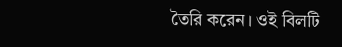তৈরি করেন। ওই বিলটি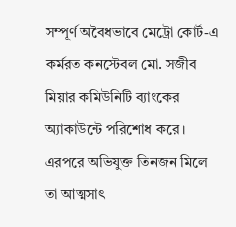সম্পূর্ণ অবৈধভাবে মেট্রো কোর্ট-এ কর্মরত কনস্টেবল মো. সজীব মিয়ার কমিউনিটি ব্যাংকের অ্যাকাউন্টে পরিশোধ করে। এরপরে অভিযুক্ত তিনজন মিলে তা আত্মসাৎ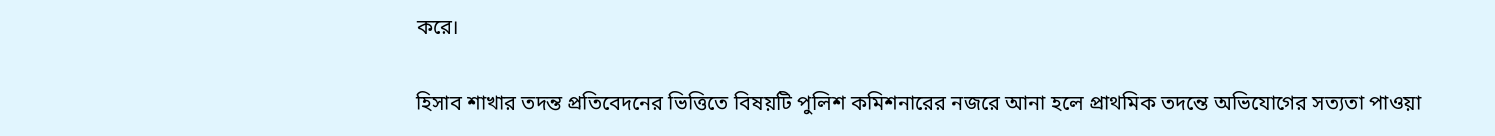করে।

হিসাব শাখার তদন্ত প্রতিবেদনের ভিত্তিতে বিষয়টি পুলিশ কমিশনারের নজরে আনা হলে প্রাথমিক তদন্তে অভিযোগের সত্যতা পাওয়া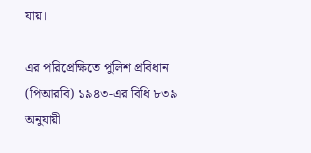যায়।

এর পরিপ্রেক্ষিতে পুলিশ প্রবিধান (পিআরবি) ১৯৪৩-এর বিধি ৮৩৯ অনুযায়ী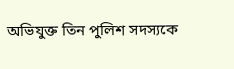অভিযুক্ত তিন পুলিশ সদস্যকে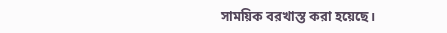সাময়িক বরখাস্ত করা হয়েছে।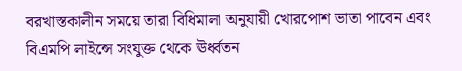বরখাস্তকালীন সময়ে তারা বিধিমালা অনুযায়ী খোরপোশ ভাতা পাবেন এবং বিএমপি লাইন্সে সংযুক্ত থেকে ঊর্ধ্বতন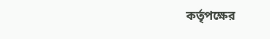কর্তৃপক্ষের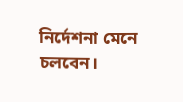নির্দেশনা মেনে চলবেন।